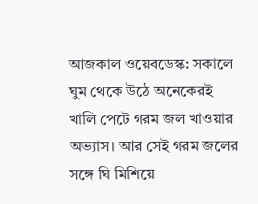আজকাল ওয়েবডেস্ক: সকালে ঘুম থেকে উঠে অনেকেরই খালি পেটে গরম জল খাওয়ার অভ্যাস। আর সেই গরম জলের সঙ্গে ঘি মিশিয়ে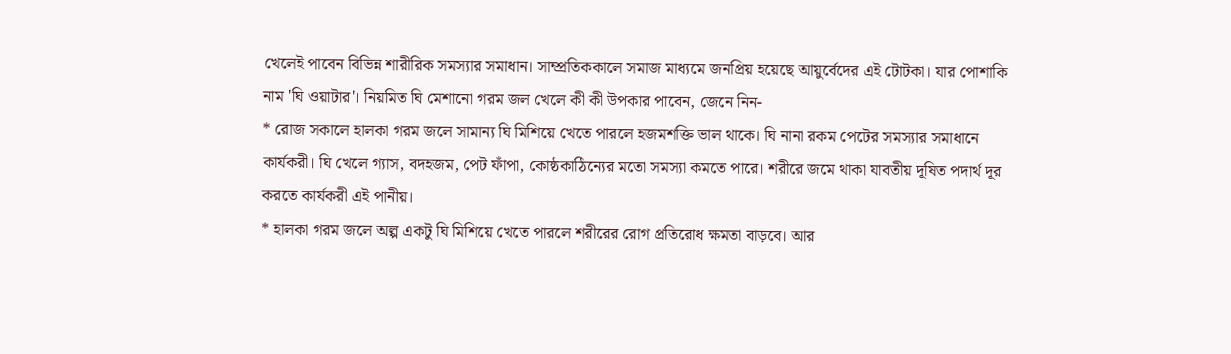খেলেই পাবেন বিভিন্ন শারীরিক সমস্যার সমাধান। সাম্প্রতিককালে সমাজ মাধ্যমে জনপ্রিয় হয়েছে আয়ুর্বেদের এই টোটকা। যার পোশাকি নাম 'ঘি ওয়াটার'। নিয়মিত ঘি মেশানো গরম জল খেলে কী কী উপকার পাবেন, জেনে নিন-
* রোজ সকালে হালকা গরম জলে সামান্য ঘি মিশিয়ে খেতে পারলে হজমশক্তি ভাল থাকে। ঘি নানা রকম পেটের সমস্যার সমাধানে কার্যকরী। ঘি খেলে গ্যাস, বদহজম, পেট ফাঁপা, কোষ্ঠকাঠিন্যের মতো সমস্যা কমতে পারে। শরীরে জমে থাকা যাবতীয় দূষিত পদার্থ দূর করতে কার্যকরী এই পানীয়।
* হালকা গরম জলে অল্প একটু ঘি মিশিয়ে খেতে পারলে শরীরের রোগ প্রতিরোধ ক্ষমতা বাড়বে। আর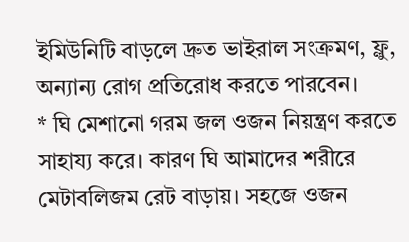ইমিউনিটি বাড়লে দ্রুত ভাইরাল সংক্রমণ, ফ্লু, অন্যান্য রোগ প্রতিরোধ করতে পারবেন।
* ঘি মেশানো গরম জল ওজন নিয়ন্ত্রণ করতে সাহায্য করে। কারণ ঘি আমাদের শরীরে মেটাবলিজম রেট বাড়ায়। সহজে ওজন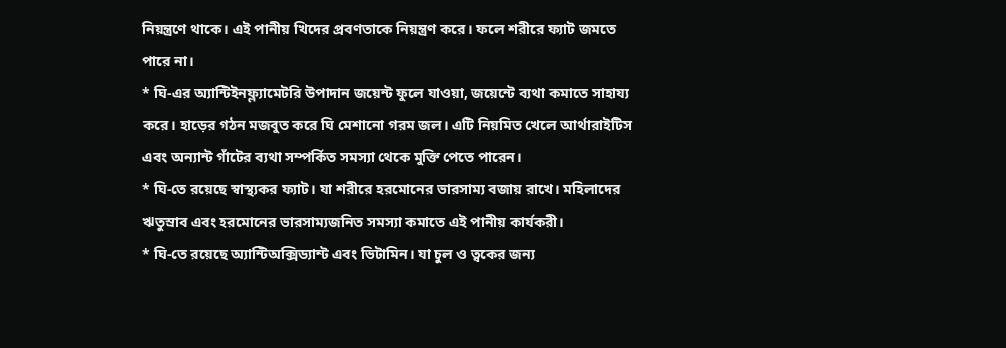নিয়ন্ত্রণে থাকে। এই পানীয় খিদের প্রবণতাকে নিয়ন্ত্রণ করে। ফলে শরীরে ফ্যাট জমতে পারে না।
* ঘি-এর অ্যান্টিইনফ্ল্যামেটরি উপাদান জয়েন্ট ফুলে যাওয়া, জয়েন্টে ব্যথা কমাতে সাহায্য করে। হাড়ের গঠন মজবুত করে ঘি মেশানো গরম জল। এটি নিয়মিত খেলে আর্থারাইটিস এবং অন্যান্ট গাঁটের ব্যথা সম্পর্কিত সমস্যা থেকে মুক্তি পেতে পারেন।
* ঘি-তে রয়েছে স্বাস্থ্যকর ফ্যাট। যা শরীরে হরমোনের ভারসাম্য বজায় রাখে। মহিলাদের ঋতুস্রাব এবং হরমোনের ভারসাম্যজনিত সমস্যা কমাতে এই পানীয় কার্যকরী।
* ঘি-তে রয়েছে অ্যান্টিঅক্সিড্যান্ট এবং ভিটামিন। যা চুল ও ত্বকের জন্য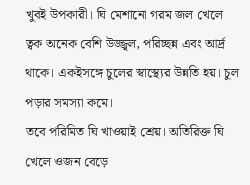খুবই উপকারী। ঘি মেশানো গরম জল খেলে ত্বক অনেক বেশি উজ্জ্বল, পরিচ্ছন্ন এবং আর্দ্র থাকে। একইসঙ্গে চুলের স্বাস্থ্যের উন্নতি হয়। চুল পড়ার সমস্যা কমে।
তবে পরিমিত ঘি খাওয়াই শ্রেয়। অতিরিক্ত ঘি খেলে ওজন বেড়ে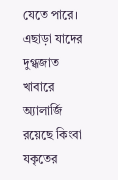যেতে পারে। এছাড়া যাদের দুগ্ধজাত খাবারে অ্যালার্জি রয়েছে কিংবা যকৃতের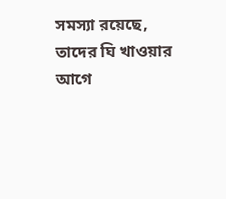সমস্যা রয়েছে, তাদের ঘি খাওয়ার আগে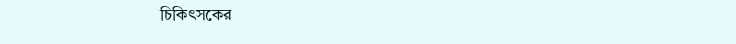চিকিৎসকের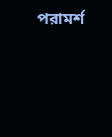পরামর্শ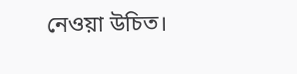নেওয়া উচিত।